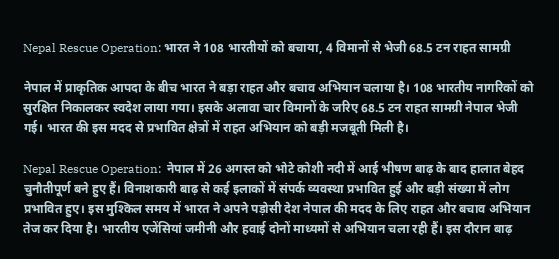Nepal Rescue Operation: भारत ने 108 भारतीयों को बचाया, 4 विमानों से भेजी 68.5 टन राहत सामग्री

नेपाल में प्राकृतिक आपदा के बीच भारत ने बड़ा राहत और बचाव अभियान चलाया है। 108 भारतीय नागरिकों को सुरक्षित निकालकर स्वदेश लाया गया। इसके अलावा चार विमानों के जरिए 68.5 टन राहत सामग्री नेपाल भेजी गई। भारत की इस मदद से प्रभावित क्षेत्रों में राहत अभियान को बड़ी मजबूती मिली है।

Nepal Rescue Operation:  नेपाल में 26 अगस्त को भोटे कोशी नदी में आई भीषण बाढ़ के बाद हालात बेहद चुनौतीपूर्ण बने हुए हैं। विनाशकारी बाढ़ से कई इलाकों में संपर्क व्यवस्था प्रभावित हुई और बड़ी संख्या में लोग प्रभावित हुए। इस मुश्किल समय में भारत ने अपने पड़ोसी देश नेपाल की मदद के लिए राहत और बचाव अभियान तेज कर दिया है। भारतीय एजेंसियां जमीनी और हवाई दोनों माध्यमों से अभियान चला रही हैं। इस दौरान बाढ़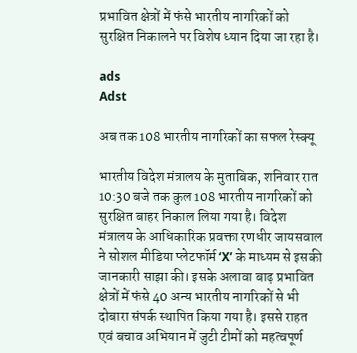प्रभावित क्षेत्रों में फंसे भारतीय नागरिकों को सुरक्षित निकालने पर विशेष ध्यान दिया जा रहा है।

ads
Adst

अब तक 108 भारतीय नागरिकों का सफल रेस्क्यू

भारतीय विदेश मंत्रालय के मुताबिक, शनिवार रात 10:30 बजे तक कुल 108 भारतीय नागरिकों को सुरक्षित बाहर निकाल लिया गया है। विदेश मंत्रालय के आधिकारिक प्रवक्ता रणधीर जायसवाल ने सोशल मीडिया प्लेटफॉर्म ‘X’ के माध्यम से इसकी जानकारी साझा की। इसके अलावा बाढ़ प्रभावित क्षेत्रों में फंसे 40 अन्य भारतीय नागरिकों से भी दोबारा संपर्क स्थापित किया गया है। इससे राहत एवं बचाव अभियान में जुटी टीमों को महत्वपूर्ण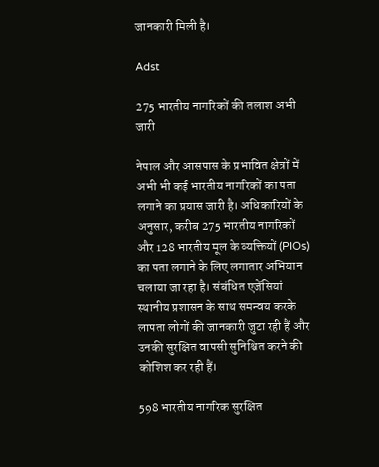जानकारी मिली है।

Adst

275 भारतीय नागरिकों की तलाश अभी जारी

नेपाल और आसपास के प्रभावित क्षेत्रों में अभी भी कई भारतीय नागरिकों का पता लगाने का प्रयास जारी है। अधिकारियों के अनुसार, करीब 275 भारतीय नागरिकों और 128 भारतीय मूल के व्यक्तियों (PIOs) का पता लगाने के लिए लगातार अभियान चलाया जा रहा है। संबंधित एजेंसियां स्थानीय प्रशासन के साथ समन्वय करके लापता लोगों की जानकारी जुटा रही हैं और उनकी सुरक्षित वापसी सुनिश्चित करने की कोशिश कर रही हैं।

598 भारतीय नागरिक सुरक्षित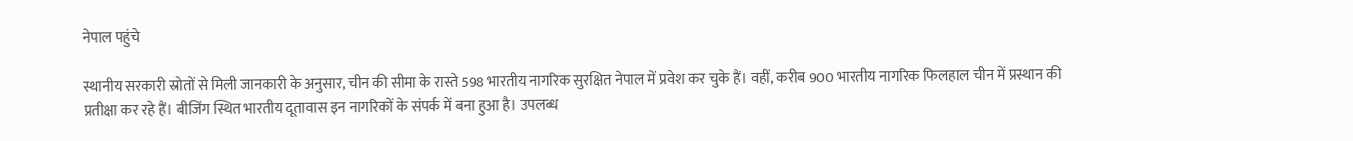नेपाल पहुंचे

स्थानीय सरकारी स्रोतों से मिली जानकारी के अनुसार, चीन की सीमा के रास्ते 598 भारतीय नागरिक सुरक्षित नेपाल में प्रवेश कर चुके हैं। वहीं, करीब 900 भारतीय नागरिक फिलहाल चीन में प्रस्थान की प्रतीक्षा कर रहे हैं। बीजिंग स्थित भारतीय दूतावास इन नागरिकों के संपर्क में बना हुआ है। उपलब्ध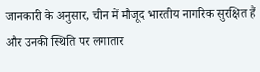जानकारी के अनुसार, चीन में मौजूद भारतीय नागरिक सुरक्षित हैं और उनकी स्थिति पर लगातार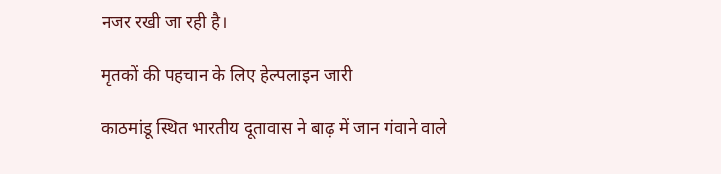नजर रखी जा रही है।

मृतकों की पहचान के लिए हेल्पलाइन जारी

काठमांडू स्थित भारतीय दूतावास ने बाढ़ में जान गंवाने वाले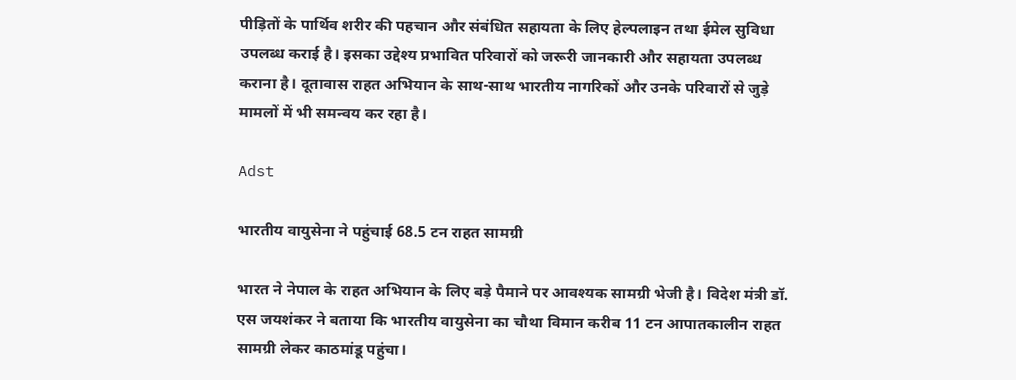पीड़ितों के पार्थिव शरीर की पहचान और संबंधित सहायता के लिए हेल्पलाइन तथा ईमेल सुविधा उपलब्ध कराई है। इसका उद्देश्य प्रभावित परिवारों को जरूरी जानकारी और सहायता उपलब्ध कराना है। दूतावास राहत अभियान के साथ-साथ भारतीय नागरिकों और उनके परिवारों से जुड़े मामलों में भी समन्वय कर रहा है।

Adst

भारतीय वायुसेना ने पहुंचाई 68.5 टन राहत सामग्री

भारत ने नेपाल के राहत अभियान के लिए बड़े पैमाने पर आवश्यक सामग्री भेजी है। विदेश मंत्री डॉ. एस जयशंकर ने बताया कि भारतीय वायुसेना का चौथा विमान करीब 11 टन आपातकालीन राहत सामग्री लेकर काठमांडू पहुंचा।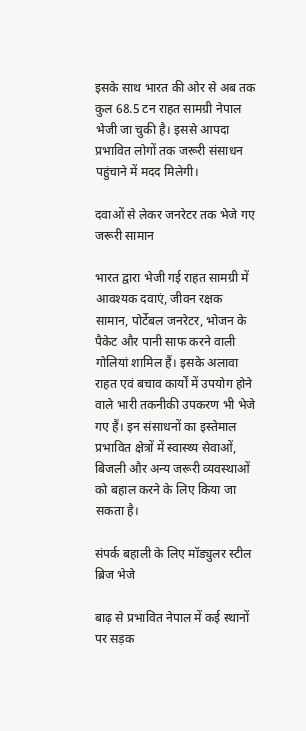इसके साथ भारत की ओर से अब तक कुल 68.5 टन राहत सामग्री नेपाल भेजी जा चुकी है। इससे आपदा प्रभावित लोगों तक जरूरी संसाधन पहुंचाने में मदद मिलेगी।

दवाओं से लेकर जनरेटर तक भेजे गए जरूरी सामान

भारत द्वारा भेजी गई राहत सामग्री में आवश्यक दवाएं, जीवन रक्षक सामान, पोर्टेबल जनरेटर, भोजन के पैकेट और पानी साफ करने वाली गोलियां शामिल हैं। इसके अलावा राहत एवं बचाव कार्यों में उपयोग होने वाले भारी तकनीकी उपकरण भी भेजे गए हैं। इन संसाधनों का इस्तेमाल प्रभावित क्षेत्रों में स्वास्थ्य सेवाओं, बिजली और अन्य जरूरी व्यवस्थाओं को बहाल करने के लिए किया जा सकता है।

संपर्क बहाली के लिए मॉड्युलर स्टील ब्रिज भेजे

बाढ़ से प्रभावित नेपाल में कई स्थानों पर सड़क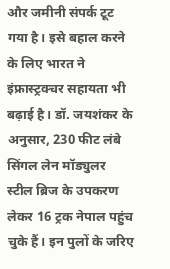और जमीनी संपर्क टूट गया है। इसे बहाल करने के लिए भारत ने इंफ्रास्ट्रक्चर सहायता भी बढ़ाई है। डॉ. जयशंकर के अनुसार, 230 फीट लंबे सिंगल लेन मॉड्युलर स्टील ब्रिज के उपकरण लेकर 16 ट्रक नेपाल पहुंच चुके हैं। इन पुलों के जरिए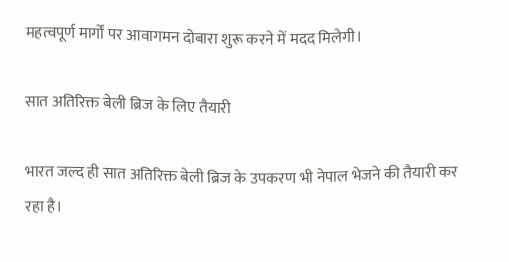महत्वपूर्ण मार्गों पर आवागमन दोबारा शुरू करने में मदद मिलेगी।

सात अतिरिक्त बेली ब्रिज के लिए तैयारी

भारत जल्द ही सात अतिरिक्त बेली ब्रिज के उपकरण भी नेपाल भेजने की तैयारी कर रहा है।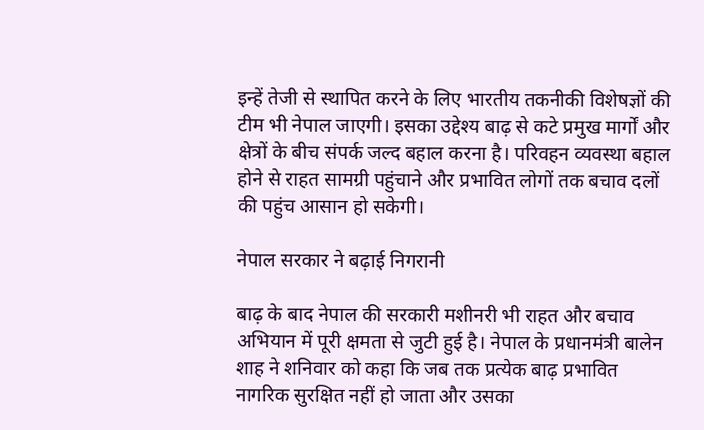इन्हें तेजी से स्थापित करने के लिए भारतीय तकनीकी विशेषज्ञों की टीम भी नेपाल जाएगी। इसका उद्देश्य बाढ़ से कटे प्रमुख मार्गों और क्षेत्रों के बीच संपर्क जल्द बहाल करना है। परिवहन व्यवस्था बहाल होने से राहत सामग्री पहुंचाने और प्रभावित लोगों तक बचाव दलों की पहुंच आसान हो सकेगी।

नेपाल सरकार ने बढ़ाई निगरानी

बाढ़ के बाद नेपाल की सरकारी मशीनरी भी राहत और बचाव अभियान में पूरी क्षमता से जुटी हुई है। नेपाल के प्रधानमंत्री बालेन शाह ने शनिवार को कहा कि जब तक प्रत्येक बाढ़ प्रभावित नागरिक सुरक्षित नहीं हो जाता और उसका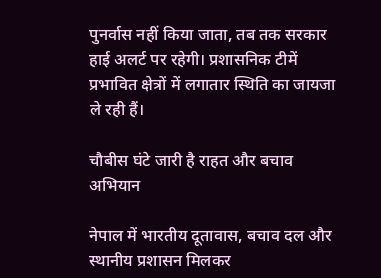पुनर्वास नहीं किया जाता, तब तक सरकार हाई अलर्ट पर रहेगी। प्रशासनिक टीमें प्रभावित क्षेत्रों में लगातार स्थिति का जायजा ले रही हैं।

चौबीस घंटे जारी है राहत और बचाव अभियान

नेपाल में भारतीय दूतावास, बचाव दल और स्थानीय प्रशासन मिलकर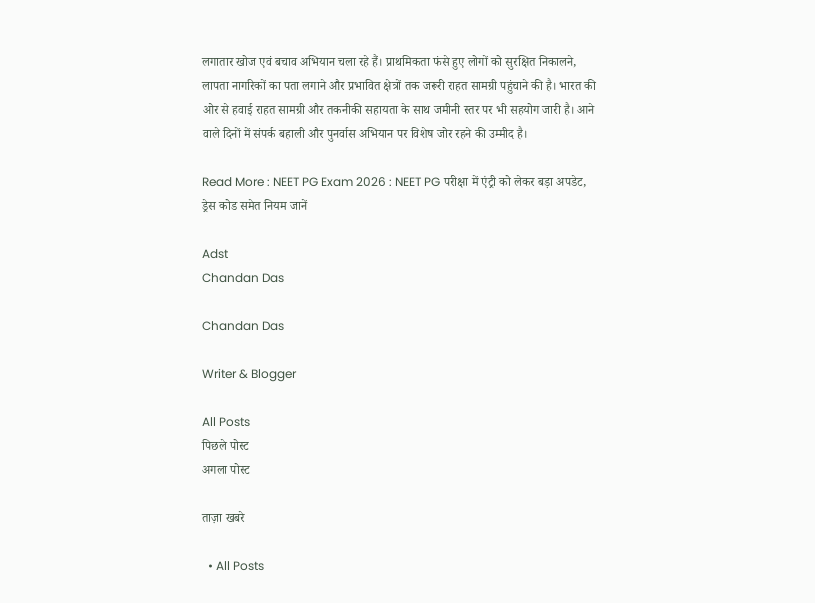लगातार खोज एवं बचाव अभियान चला रहे हैं। प्राथमिकता फंसे हुए लोगों को सुरक्षित निकालने, लापता नागरिकों का पता लगाने और प्रभावित क्षेत्रों तक जरूरी राहत सामग्री पहुंचाने की है। भारत की ओर से हवाई राहत सामग्री और तकनीकी सहायता के साथ जमीनी स्तर पर भी सहयोग जारी है। आने वाले दिनों में संपर्क बहाली और पुनर्वास अभियान पर विशेष जोर रहने की उम्मीद है।

Read More : NEET PG Exam 2026 : NEET PG परीक्षा में एंट्री को लेकर बड़ा अपडेट, ड्रेस कोड समेत नियम जानें

Adst
Chandan Das

Chandan Das

Writer & Blogger

All Posts
पिछले पोस्ट
अगला पोस्ट

ताज़ा खबरे

  • All Posts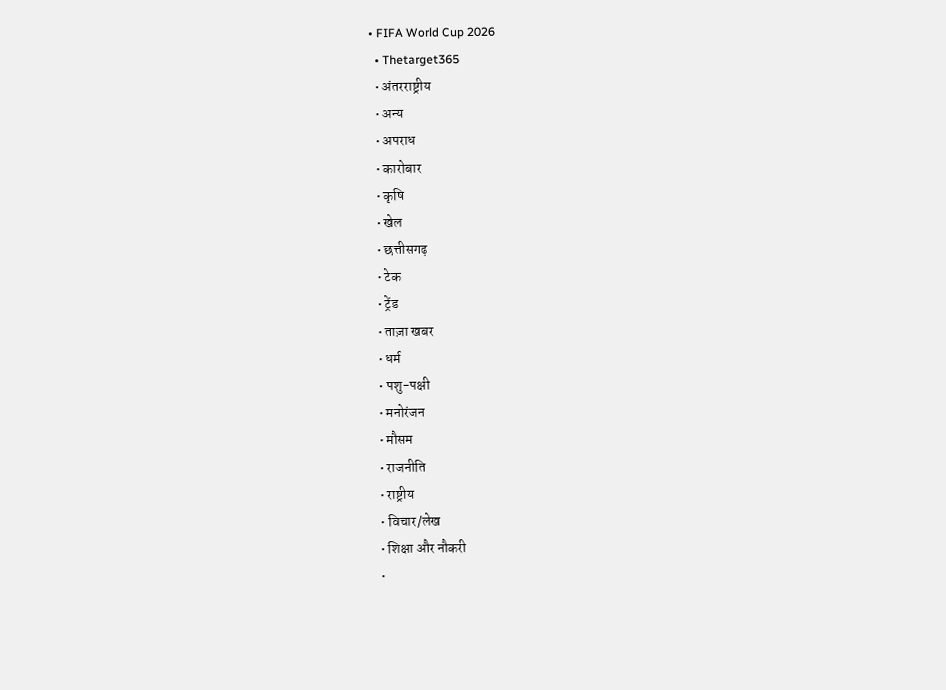• FIFA World Cup 2026
  • Thetarget365
  • अंतरराष्ट्रीय
  • अन्य
  • अपराध
  • कारोबार
  • कृषि
  • खेल
  • छत्तीसगढ़
  • टेक
  • ट्रेंड
  • ताज़ा खबर
  • धर्म
  • पशु-पक्षी
  • मनोरंजन
  • मौसम
  • राजनीति
  • राष्ट्रीय
  • विचार/लेख
  • शिक्षा और नौकरी
  •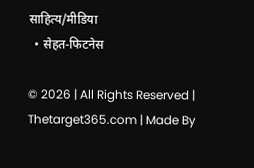साहित्य/मीडिया
  • सेहत-फिटनेस

© 2026 | All Rights Reserved | Thetarget365.com | Made By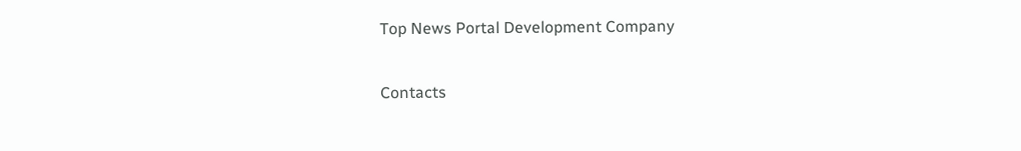Top News Portal Development Company

Contacts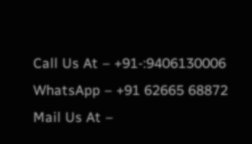Call Us At – +91-:9406130006
WhatsApp – +91 62665 68872
Mail Us At –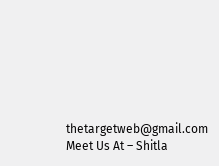thetargetweb@gmail.com
Meet Us At – Shitla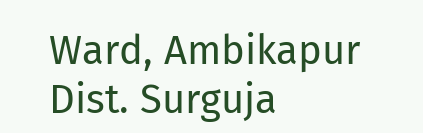Ward, Ambikapur Dist. Surguja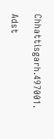Chhattisgarh.497001.

Adst